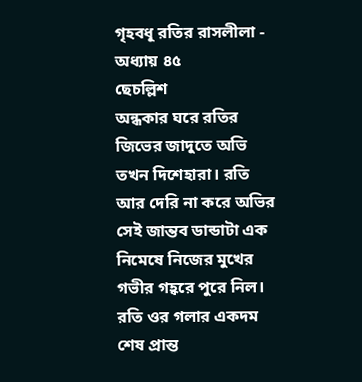গৃহবধূ রতির রাসলীলা - অধ্যায় ৪৫
ছেচল্লিশ
অন্ধকার ঘরে রতির জিভের জাদুতে অভি তখন দিশেহারা। রতি আর দেরি না করে অভির সেই জান্তব ডান্ডাটা এক নিমেষে নিজের মুখের গভীর গহ্বরে পুরে নিল।
রতি ওর গলার একদম শেষ প্রান্ত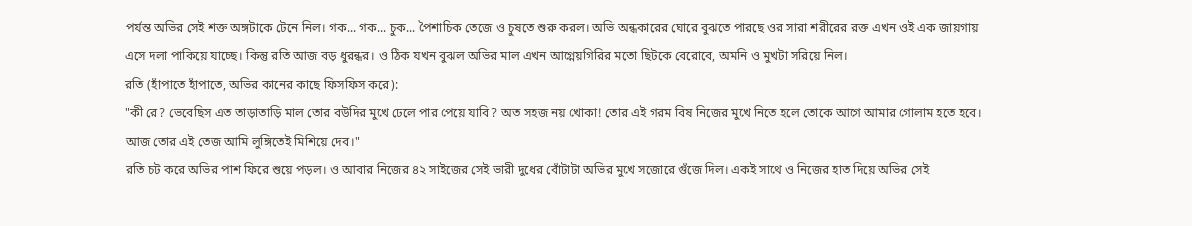পর্যন্ত অভির সেই শক্ত অঙ্গটাকে টেনে নিল। গক... গক... চুক... পৈশাচিক তেজে ও চুষতে শুরু করল। অভি অন্ধকারের ঘোরে বুঝতে পারছে ওর সারা শরীরের রক্ত এখন ওই এক জায়গায় এসে দলা পাকিয়ে যাচ্ছে। কিন্তু রতি আজ বড় ধুরন্ধর। ও ঠিক যখন বুঝল অভির মাল এখন আগ্নেয়গিরির মতো ছিটকে বেরোবে, অমনি ও মুখটা সরিয়ে নিল।
রতি (হাঁপাতে হাঁপাতে, অভির কানের কাছে ফিসফিস করে):
"কী রে? ভেবেছিস এত তাড়াতাড়ি মাল তোর বউদির মুখে ঢেলে পার পেয়ে যাবি? অত সহজ নয় খোকা! তোর এই গরম বিষ নিজের মুখে নিতে হলে তোকে আগে আমার গোলাম হতে হবে। আজ তোর এই তেজ আমি লুঙ্গিতেই মিশিয়ে দেব।"
রতি চট করে অভির পাশ ফিরে শুয়ে পড়ল। ও আবার নিজের ৪২ সাইজের সেই ভারী দুধের বোঁটাটা অভির মুখে সজোরে গুঁজে দিল। একই সাথে ও নিজের হাত দিয়ে অভির সেই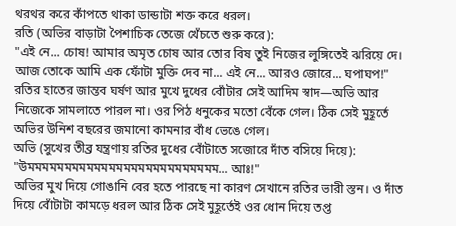থরথর করে কাঁপতে থাকা ডান্ডাটা শক্ত করে ধরল।
রতি (অভির বাড়াটা পৈশাচিক তেজে খেঁচতে শুরু করে):
"এই নে... চোষ! আমার অমৃত চোষ আর তোর বিষ তুই নিজের লুঙ্গিতেই ঝরিয়ে দে। আজ তোকে আমি এক ফোঁটা মুক্তি দেব না... এই নে... আরও জোরে... ঘপাঘপ!"
রতির হাতের জান্তব ঘর্ষণ আর মুখে দুধের বোঁটার সেই আদিম স্বাদ—অভি আর নিজেকে সামলাতে পারল না। ওর পিঠ ধনুকের মতো বেঁকে গেল। ঠিক সেই মুহূর্তে অভির উনিশ বছরের জমানো কামনার বাঁধ ভেঙে গেল।
অভি (সুখের তীব্র যন্ত্রণায় রতির দুধের বোঁটাতে সজোরে দাঁত বসিয়ে দিয়ে):
"উমমমমমমমমমমমমমমমমমমমমমমমমমম... আঃ!"
অভির মুখ দিয়ে গোঙানি বের হতে পারছে না কারণ সেখানে রতির ভারী স্তন। ও দাঁত দিয়ে বোঁটাটা কামড়ে ধরল আর ঠিক সেই মুহূর্তেই ওর ধোন দিয়ে তপ্ত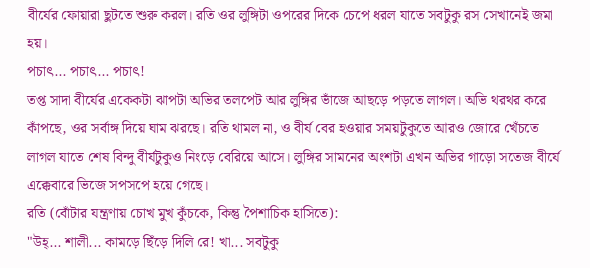বীর্যের ফোয়ারা ছুটতে শুরু করল। রতি ওর লুঙ্গিটা ওপরের দিকে চেপে ধরল যাতে সবটুকু রস সেখানেই জমা হয়।
পচাৎ... পচাৎ... পচাৎ!
তপ্ত সাদা বীর্যের একেকটা ঝাপটা অভির তলপেট আর লুঙ্গির ভাঁজে আছড়ে পড়তে লাগল। অভি থরথর করে কাঁপছে, ওর সর্বাঙ্গ দিয়ে ঘাম ঝরছে। রতি থামল না, ও বীর্য বের হওয়ার সময়টুকুতে আরও জোরে খেঁচতে লাগল যাতে শেষ বিন্দু বীর্যটুকুও নিংড়ে বেরিয়ে আসে। লুঙ্গির সামনের অংশটা এখন অভির গাড়ো সতেজ বীর্যে এক্কেবারে ভিজে সপসপে হয়ে গেছে।
রতি (বোঁটার যন্ত্রণায় চোখ মুখ কুঁচকে, কিন্তু পৈশাচিক হাসিতে):
"উহ্... শালী... কামড়ে ছিঁড়ে দিলি রে! খা... সবটুকু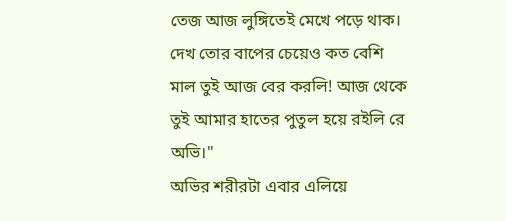তেজ আজ লুঙ্গিতেই মেখে পড়ে থাক। দেখ তোর বাপের চেয়েও কত বেশি মাল তুই আজ বের করলি! আজ থেকে তুই আমার হাতের পুতুল হয়ে রইলি রে অভি।"
অভির শরীরটা এবার এলিয়ে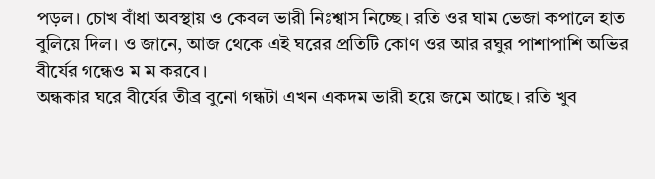পড়ল। চোখ বাঁধা অবস্থায় ও কেবল ভারী নিঃশ্বাস নিচ্ছে। রতি ওর ঘাম ভেজা কপালে হাত বুলিয়ে দিল। ও জানে, আজ থেকে এই ঘরের প্রতিটি কোণ ওর আর রঘুর পাশাপাশি অভির বীর্যের গন্ধেও ম ম করবে।
অন্ধকার ঘরে বীর্যের তীব্র বুনো গন্ধটা এখন একদম ভারী হয়ে জমে আছে। রতি খুব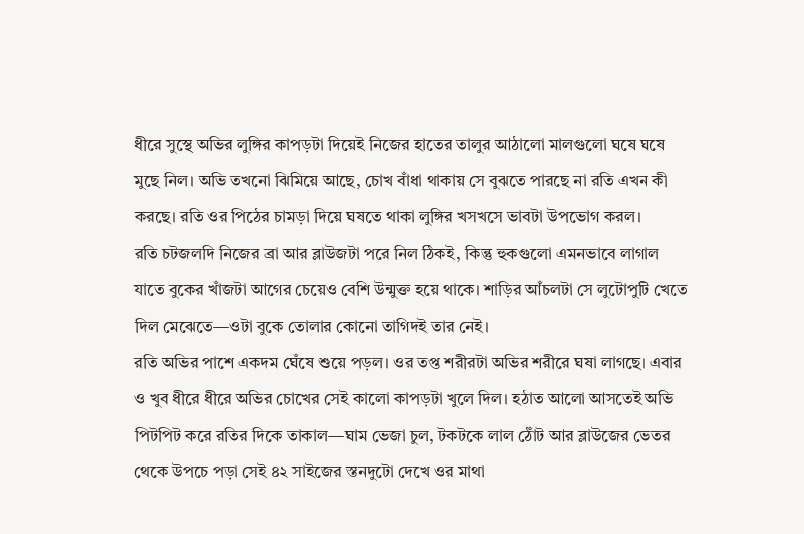ধীরে সুস্থে অভির লুঙ্গির কাপড়টা দিয়েই নিজের হাতের তালুর আঠালো মালগুলো ঘষে ঘষে মুছে নিল। অভি তখনো ঝিমিয়ে আছে, চোখ বাঁধা থাকায় সে বুঝতে পারছে না রতি এখন কী করছে। রতি ওর পিঠের চামড়া দিয়ে ঘষতে থাকা লুঙ্গির খসখসে ভাবটা উপভোগ করল।
রতি চটজলদি নিজের ব্রা আর ব্লাউজটা পরে নিল ঠিকই, কিন্তু হুকগুলো এমনভাবে লাগাল যাতে বুকের খাঁজটা আগের চেয়েও বেশি উন্মুক্ত হয়ে থাকে। শাড়ির আঁচলটা সে লুটোপুটি খেতে দিল মেঝেতে—ওটা বুকে তোলার কোনো তাগিদই তার নেই।
রতি অভির পাশে একদম ঘেঁষে শুয়ে পড়ল। ওর তপ্ত শরীরটা অভির শরীরে ঘষা লাগছে। এবার ও খুব ধীরে ধীরে অভির চোখের সেই কালো কাপড়টা খুলে দিল। হঠাত আলো আসতেই অভি পিটপিট করে রতির দিকে তাকাল—ঘাম ভেজা চুল, টকটকে লাল ঠোঁট আর ব্লাউজের ভেতর থেকে উপচে পড়া সেই ৪২ সাইজের স্তনদুটো দেখে ওর মাথা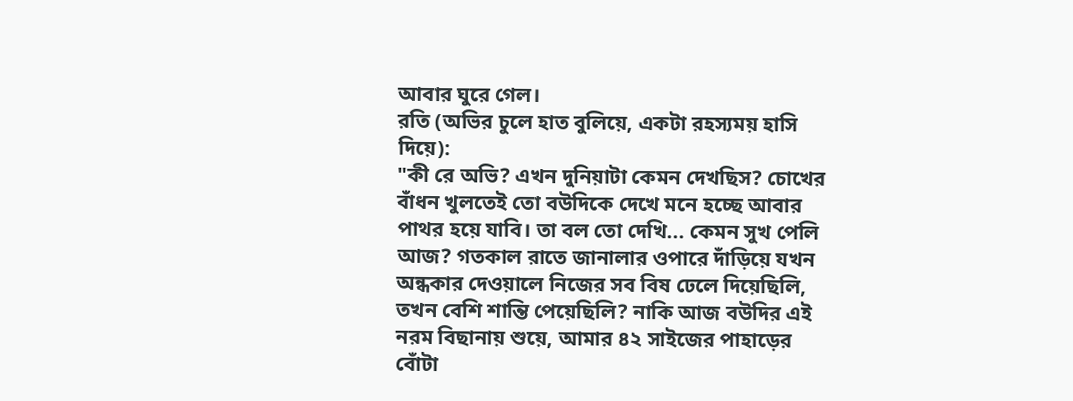আবার ঘুরে গেল।
রতি (অভির চুলে হাত বুলিয়ে, একটা রহস্যময় হাসি দিয়ে):
"কী রে অভি? এখন দুনিয়াটা কেমন দেখছিস? চোখের বাঁধন খুলতেই তো বউদিকে দেখে মনে হচ্ছে আবার পাথর হয়ে যাবি। তা বল তো দেখি... কেমন সুখ পেলি আজ? গতকাল রাতে জানালার ওপারে দাঁড়িয়ে যখন অন্ধকার দেওয়ালে নিজের সব বিষ ঢেলে দিয়েছিলি, তখন বেশি শান্তি পেয়েছিলি? নাকি আজ বউদির এই নরম বিছানায় শুয়ে, আমার ৪২ সাইজের পাহাড়ের বোঁটা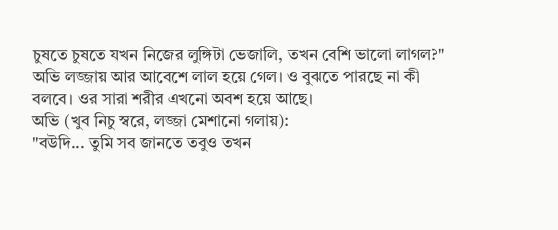চুষতে চুষতে যখন নিজের লুঙ্গিটা ভেজালি, তখন বেশি ভালো লাগল?"
অভি লজ্জায় আর আবেশে লাল হয়ে গেল। ও বুঝতে পারছে না কী বলবে। ওর সারা শরীর এখনো অবশ হয়ে আছে।
অভি (খুব নিচু স্বরে, লজ্জা মেশানো গলায়):
"বউদি... তুমি সব জানতে তবুও তখন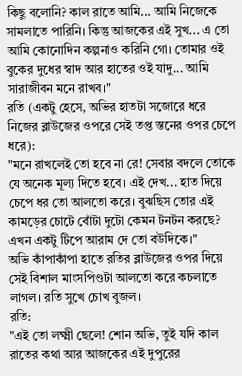কিছু বলোনি? কাল রাতে আমি... আমি নিজেকে সামলাতে পারিনি। কিন্তু আজকের এই সুখ... এ তো আমি কোনোদিন কল্পনাও করিনি গো। তোমার ওই বুকের দুধের স্বাদ আর হাতের ওই যাদু... আমি সারাজীবন মনে রাখব।"
রতি (একটু হেসে, অভির হাতটা সজোরে ধরে নিজের ব্লাউজের ওপরে সেই তপ্ত স্তনের ওপর চেপে ধরে):
"মনে রাখলেই তো হবে না রে! সেবার বদলে তোকে যে অনেক মূল্য দিতে হবে। এই দেখ... হাত দিয়ে চেপে ধর তো আলতো করে। বুঝছিস তোর এই কামড়ের চোটে বোঁটা দুটো কেমন টনটন করছে? এখন একটু টিপে আরাম দে তো বউদিকে।"
অভি কাঁপাকাঁপা হাতে রতির ব্লাউজের ওপর দিয়ে সেই বিশাল মাংসপিণ্ডটা আলতো করে কচলাতে লাগল। রতি সুখে চোখ বুজল।
রতি:
"এই তো লক্ষ্মী ছেলে! শোন অভি, তুই যদি কাল রাতের কথা আর আজকের এই দুপুরের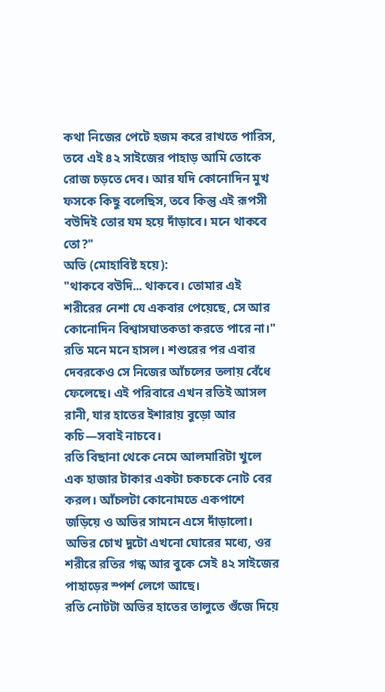কথা নিজের পেটে হজম করে রাখতে পারিস, তবে এই ৪২ সাইজের পাহাড় আমি তোকে রোজ চড়তে দেব। আর যদি কোনোদিন মুখ ফসকে কিছু বলেছিস, তবে কিন্তু এই রূপসী বউদিই তোর যম হয়ে দাঁড়াবে। মনে থাকবে তো?"
অভি (মোহাবিষ্ট হয়ে):
"থাকবে বউদি... থাকবে। তোমার এই শরীরের নেশা যে একবার পেয়েছে, সে আর কোনোদিন বিশ্বাসঘাতকতা করতে পারে না।"
রতি মনে মনে হাসল। শশুরের পর এবার দেবরকেও সে নিজের আঁচলের তলায় বেঁধে ফেলেছে। এই পরিবারে এখন রতিই আসল রানী, যার হাতের ইশারায় বুড়ো আর কচি—সবাই নাচবে।
রতি বিছানা থেকে নেমে আলমারিটা খুলে এক হাজার টাকার একটা চকচকে নোট বের করল। আঁচলটা কোনোমতে একপাশে জড়িয়ে ও অভির সামনে এসে দাঁড়ালো। অভির চোখ দুটো এখনো ঘোরের মধ্যে, ওর শরীরে রতির গন্ধ আর বুকে সেই ৪২ সাইজের পাহাড়ের স্পর্শ লেগে আছে।
রতি নোটটা অভির হাতের তালুতে গুঁজে দিয়ে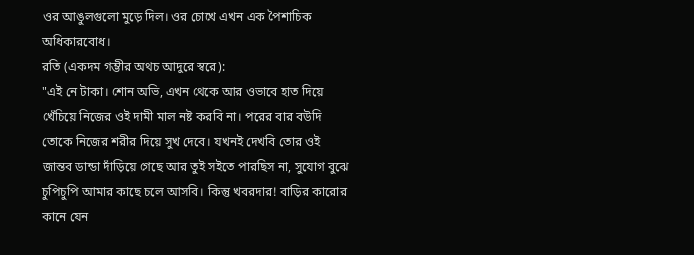ওর আঙুলগুলো মুড়ে দিল। ওর চোখে এখন এক পৈশাচিক অধিকারবোধ।
রতি (একদম গম্ভীর অথচ আদুরে স্বরে):
"এই নে টাকা। শোন অভি, এখন থেকে আর ওভাবে হাত দিয়ে খেঁচিয়ে নিজের ওই দামী মাল নষ্ট করবি না। পরের বার বউদি তোকে নিজের শরীর দিয়ে সুখ দেবে। যখনই দেখবি তোর ওই জান্তব ডান্ডা দাঁড়িয়ে গেছে আর তুই সইতে পারছিস না, সুযোগ বুঝে চুপিচুপি আমার কাছে চলে আসবি। কিন্তু খবরদার! বাড়ির কারোর কানে যেন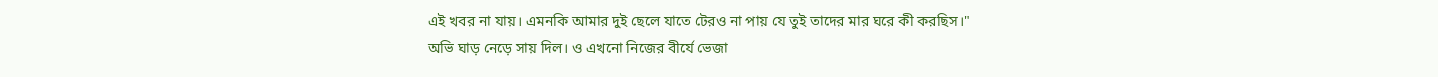এই খবর না যায়। এমনকি আমার দুই ছেলে যাতে টেরও না পায় যে তুই তাদের মার ঘরে কী করছিস।"
অভি ঘাড় নেড়ে সায় দিল। ও এখনো নিজের বীর্যে ভেজা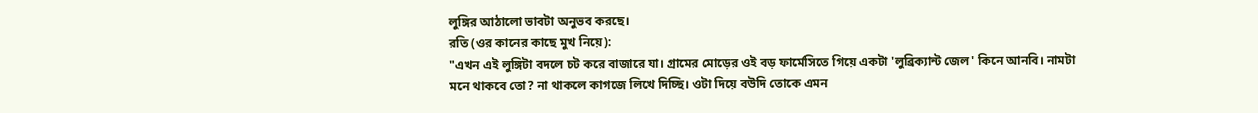লুঙ্গির আঠালো ভাবটা অনুভব করছে।
রতি (ওর কানের কাছে মুখ নিয়ে):
"এখন এই লুঙ্গিটা বদলে চট করে বাজারে যা। গ্রামের মোড়ের ওই বড় ফার্মেসিতে গিয়ে একটা 'লুব্রিক্যান্ট জেল' কিনে আনবি। নামটা মনে থাকবে তো? না থাকলে কাগজে লিখে দিচ্ছি। ওটা দিয়ে বউদি তোকে এমন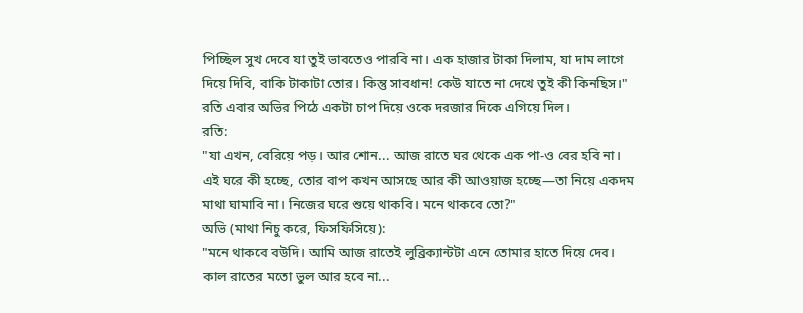পিচ্ছিল সুখ দেবে যা তুই ভাবতেও পারবি না। এক হাজার টাকা দিলাম, যা দাম লাগে দিয়ে দিবি, বাকি টাকাটা তোর। কিন্তু সাবধান! কেউ যাতে না দেখে তুই কী কিনছিস।"
রতি এবার অভির পিঠে একটা চাপ দিয়ে ওকে দরজার দিকে এগিয়ে দিল।
রতি:
"যা এখন, বেরিয়ে পড়। আর শোন... আজ রাতে ঘর থেকে এক পা-ও বের হবি না। এই ঘরে কী হচ্ছে, তোর বাপ কখন আসছে আর কী আওয়াজ হচ্ছে—তা নিয়ে একদম মাথা ঘামাবি না। নিজের ঘরে শুয়ে থাকবি। মনে থাকবে তো?"
অভি (মাথা নিচু করে, ফিসফিসিয়ে):
"মনে থাকবে বউদি। আমি আজ রাতেই লুব্রিক্যান্টটা এনে তোমার হাতে দিয়ে দেব। কাল রাতের মতো ভুল আর হবে না...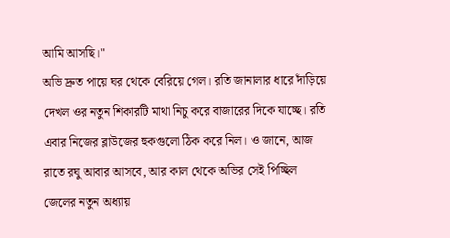আমি আসছি।"
অভি দ্রুত পায়ে ঘর থেকে বেরিয়ে গেল। রতি জানালার ধারে দাঁড়িয়ে দেখল ওর নতুন শিকারটি মাথা নিচু করে বাজারের দিকে যাচ্ছে। রতি এবার নিজের ব্লাউজের হুকগুলো ঠিক করে নিল। ও জানে, আজ রাতে রঘু আবার আসবে, আর কাল থেকে অভির সেই পিচ্ছিল জেলের নতুন অধ্যায়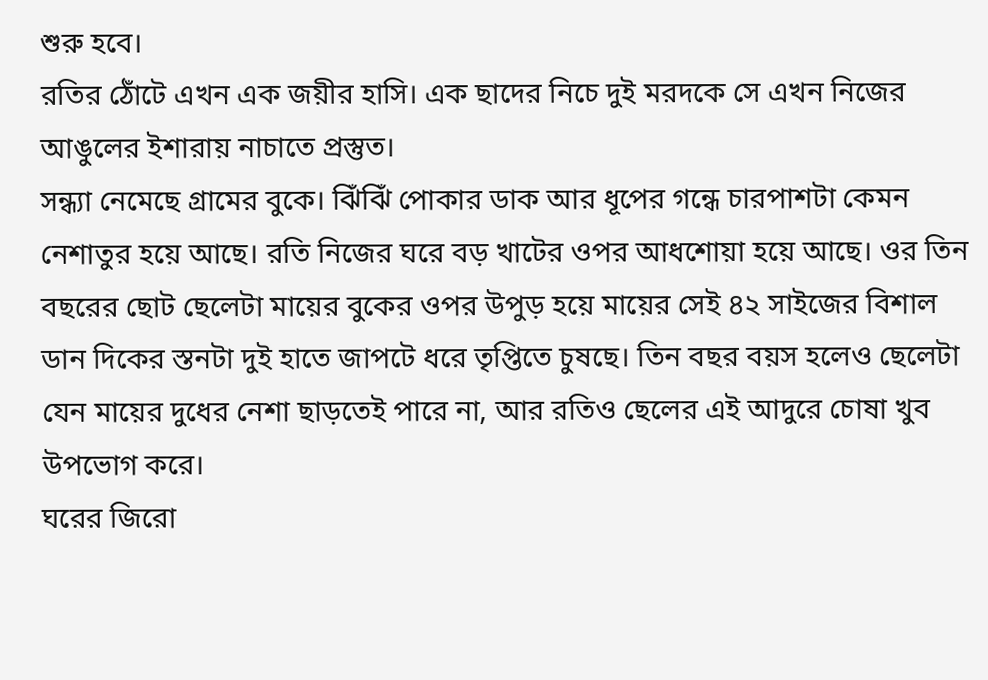শুরু হবে।
রতির ঠোঁটে এখন এক জয়ীর হাসি। এক ছাদের নিচে দুই মরদকে সে এখন নিজের আঙুলের ইশারায় নাচাতে প্রস্তুত।
সন্ধ্যা নেমেছে গ্রামের বুকে। ঝিঁঝিঁ পোকার ডাক আর ধূপের গন্ধে চারপাশটা কেমন নেশাতুর হয়ে আছে। রতি নিজের ঘরে বড় খাটের ওপর আধশোয়া হয়ে আছে। ওর তিন বছরের ছোট ছেলেটা মায়ের বুকের ওপর উপুড় হয়ে মায়ের সেই ৪২ সাইজের বিশাল ডান দিকের স্তনটা দুই হাতে জাপটে ধরে তৃপ্তিতে চুষছে। তিন বছর বয়স হলেও ছেলেটা যেন মায়ের দুধের নেশা ছাড়তেই পারে না, আর রতিও ছেলের এই আদুরে চোষা খুব উপভোগ করে।
ঘরের জিরো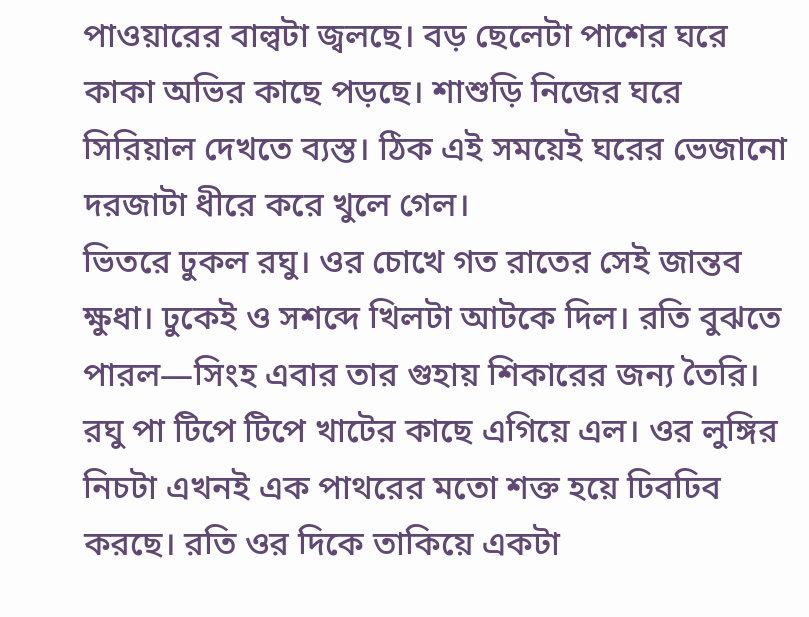পাওয়ারের বাল্বটা জ্বলছে। বড় ছেলেটা পাশের ঘরে কাকা অভির কাছে পড়ছে। শাশুড়ি নিজের ঘরে সিরিয়াল দেখতে ব্যস্ত। ঠিক এই সময়েই ঘরের ভেজানো দরজাটা ধীরে করে খুলে গেল।
ভিতরে ঢুকল রঘু। ওর চোখে গত রাতের সেই জান্তব ক্ষুধা। ঢুকেই ও সশব্দে খিলটা আটকে দিল। রতি বুঝতে পারল—সিংহ এবার তার গুহায় শিকারের জন্য তৈরি।
রঘু পা টিপে টিপে খাটের কাছে এগিয়ে এল। ওর লুঙ্গির নিচটা এখনই এক পাথরের মতো শক্ত হয়ে ঢিবঢিব করছে। রতি ওর দিকে তাকিয়ে একটা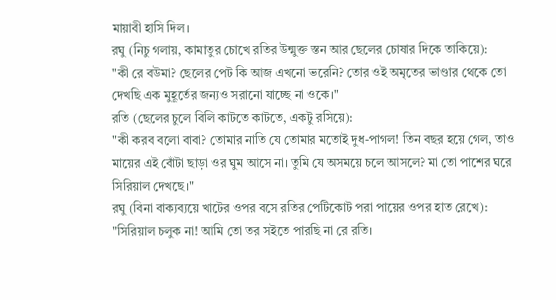মায়াবী হাসি দিল।
রঘু (নিচু গলায়, কামাতুর চোখে রতির উন্মুক্ত স্তন আর ছেলের চোষার দিকে তাকিয়ে):
"কী রে বউমা? ছেলের পেট কি আজ এখনো ভরেনি? তোর ওই অমৃতের ভাণ্ডার থেকে তো দেখছি এক মুহূর্তের জন্যও সরানো যাচ্ছে না ওকে।"
রতি (ছেলের চুলে বিলি কাটতে কাটতে, একটু রসিয়ে):
"কী করব বলো বাবা? তোমার নাতি যে তোমার মতোই দুধ-পাগল! তিন বছর হয়ে গেল, তাও মায়ের এই বোঁটা ছাড়া ওর ঘুম আসে না। তুমি যে অসময়ে চলে আসলে? মা তো পাশের ঘরে সিরিয়াল দেখছে।"
রঘু (বিনা বাক্যব্যয়ে খাটের ওপর বসে রতির পেটিকোট পরা পায়ের ওপর হাত রেখে):
"সিরিয়াল চলুক না! আমি তো তর সইতে পারছি না রে রতি।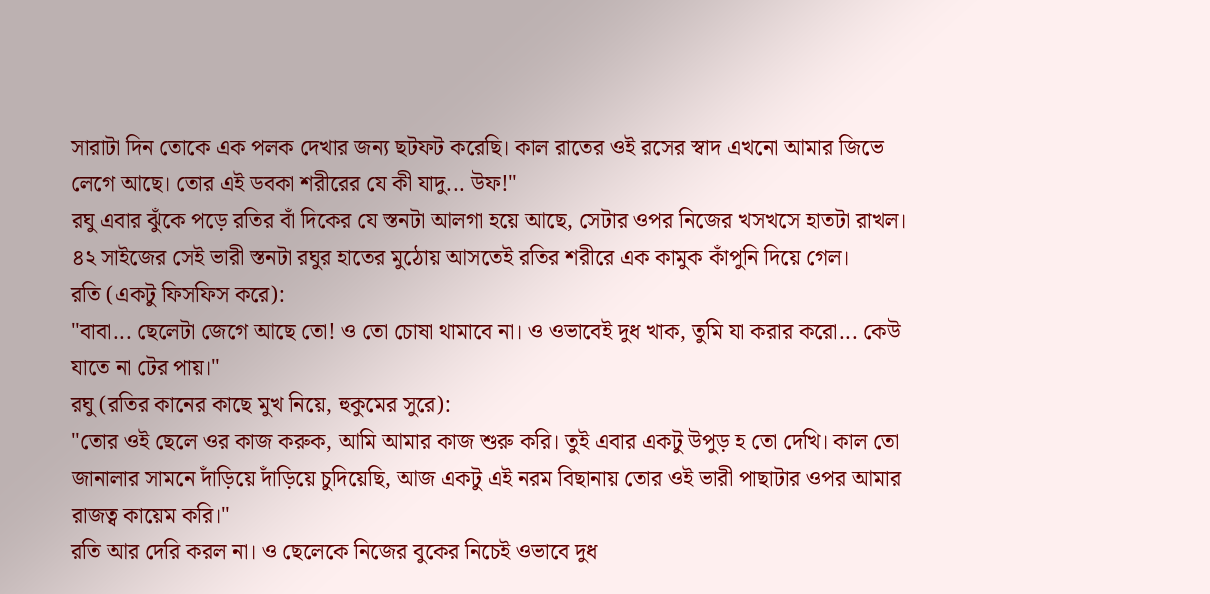সারাটা দিন তোকে এক পলক দেখার জন্য ছটফট করেছি। কাল রাতের ওই রসের স্বাদ এখনো আমার জিভে লেগে আছে। তোর এই ডবকা শরীরের যে কী যাদু... উফ!"
রঘু এবার ঝুঁকে পড়ে রতির বাঁ দিকের যে স্তনটা আলগা হয়ে আছে, সেটার ওপর নিজের খসখসে হাতটা রাখল। ৪২ সাইজের সেই ভারী স্তনটা রঘুর হাতের মুঠোয় আসতেই রতির শরীরে এক কামুক কাঁপুনি দিয়ে গেল।
রতি (একটু ফিসফিস করে):
"বাবা... ছেলেটা জেগে আছে তো! ও তো চোষা থামাবে না। ও ওভাবেই দুধ খাক, তুমি যা করার করো... কেউ যাতে না টের পায়।"
রঘু (রতির কানের কাছে মুখ নিয়ে, হুকুমের সুরে):
"তোর ওই ছেলে ওর কাজ করুক, আমি আমার কাজ শুরু করি। তুই এবার একটু উপুড় হ তো দেখি। কাল তো জানালার সামনে দাঁড়িয়ে দাঁড়িয়ে চুদিয়েছি, আজ একটু এই নরম বিছানায় তোর ওই ভারী পাছাটার ওপর আমার রাজত্ব কায়েম করি।"
রতি আর দেরি করল না। ও ছেলেকে নিজের বুকের নিচেই ওভাবে দুধ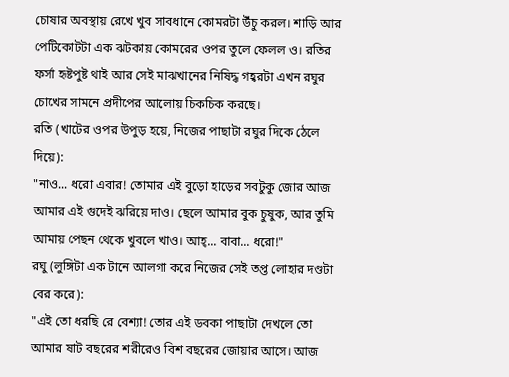চোষার অবস্থায় রেখে খুব সাবধানে কোমরটা উঁচু করল। শাড়ি আর পেটিকোটটা এক ঝটকায় কোমরের ওপর তুলে ফেলল ও। রতির ফর্সা হৃষ্টপুষ্ট থাই আর সেই মাঝখানের নিষিদ্ধ গহ্বরটা এখন রঘুর চোখের সামনে প্রদীপের আলোয় চিকচিক করছে।
রতি (খাটের ওপর উপুড় হয়ে, নিজের পাছাটা রঘুর দিকে ঠেলে দিয়ে):
"নাও... ধরো এবার! তোমার এই বুড়ো হাড়ের সবটুকু জোর আজ আমার এই গুদেই ঝরিয়ে দাও। ছেলে আমার বুক চুষুক, আর তুমি আমায় পেছন থেকে খুবলে খাও। আহ্... বাবা... ধরো!"
রঘু (লুঙ্গিটা এক টানে আলগা করে নিজের সেই তপ্ত লোহার দণ্ডটা বের করে):
"এই তো ধরছি রে বেশ্যা! তোর এই ডবকা পাছাটা দেখলে তো আমার ষাট বছরের শরীরেও বিশ বছরের জোয়ার আসে। আজ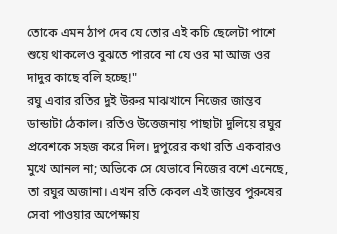তোকে এমন ঠাপ দেব যে তোর এই কচি ছেলেটা পাশে শুয়ে থাকলেও বুঝতে পারবে না যে ওর মা আজ ওর দাদুর কাছে বলি হচ্ছে!"
রঘু এবার রতির দুই উরুর মাঝখানে নিজের জান্তব ডান্ডাটা ঠেকাল। রতিও উত্তেজনায় পাছাটা দুলিয়ে রঘুর প্রবেশকে সহজ করে দিল। দুপুরের কথা রতি একবারও মুখে আনল না; অভিকে সে যেভাবে নিজের বশে এনেছে, তা রঘুর অজানা। এখন রতি কেবল এই জান্তব পুরুষের সেবা পাওয়ার অপেক্ষায়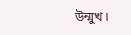উন্মুখ।